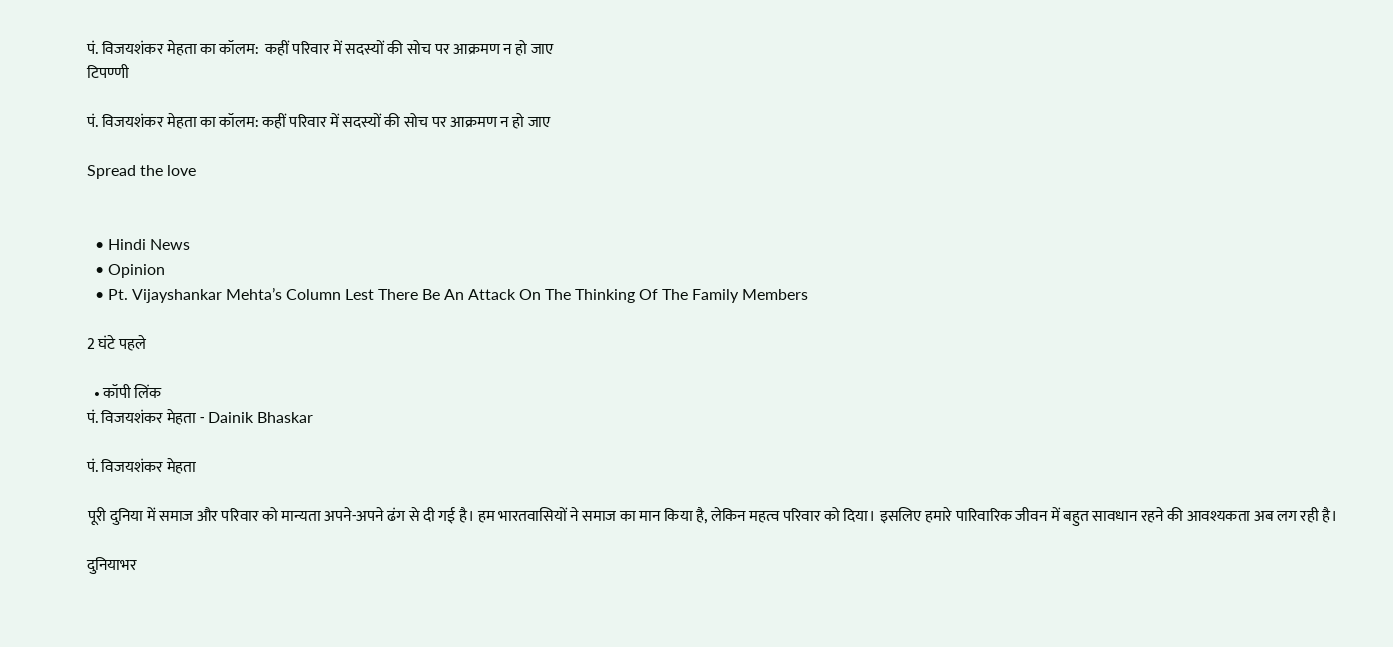पं. विजयशंकर मेहता का कॉलम:  कहीं परिवार में सदस्यों की सोच पर आक्रमण न हो जाए
टिपण्णी

पं. विजयशंकर मेहता का कॉलम: कहीं परिवार में सदस्यों की सोच पर आक्रमण न हो जाए

Spread the love


  • Hindi News
  • Opinion
  • Pt. Vijayshankar Mehta’s Column Lest There Be An Attack On The Thinking Of The Family Members

2 घंटे पहले

  • कॉपी लिंक
पं. विजयशंकर मेहता - Dainik Bhaskar

पं. विजयशंकर मेहता

पूरी दुनिया में समाज और परिवार को मान्यता अपने-अपने ढंग से दी गई है। हम भारतवासियों ने समाज का मान किया है, लेकिन महत्व परिवार को दिया। इसलिए हमारे पारिवारिक जीवन में बहुत सावधान रहने की आवश्यकता अब लग रही है।

दुनियाभर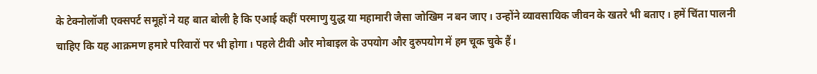के टेक्नोलॉजी एक्सपर्ट समूहों ने यह बात बोली है कि एआई कहीं परमाणु युद्ध या महामारी जैसा जोखिम न बन जाए। उन्होंने व्यावसायिक जीवन के खतरे भी बताए। हमें चिंता पालनी चाहिए कि यह आक्रमण हमारे परिवारों पर भी होगा। पहले टीवी और मोबाइल के उपयोग और दुरुपयोग में हम चूक चुके हैं।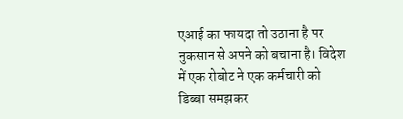एआई का फायदा तो उठाना है पर नुकसान से अपने को बचाना है। विदेश में एक रोबोट ने एक कर्मचारी को डिब्बा समझकर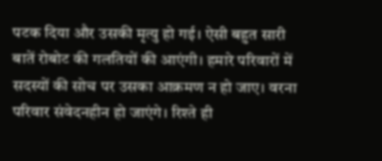पटक दिया और उसकी मृत्यु हो गई। ऐसी बहुत सारी बातें रोबोट की गलतियों की आएंगी। हमारे परिवारों में सदस्यों की सोच पर उसका आक्रमण न हो जाए। वरना परिवार संवेदनहीन हो जाएंगे। रिश्ते ही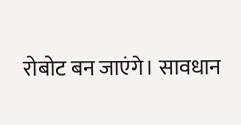रोबोट बन जाएंगे। सावधान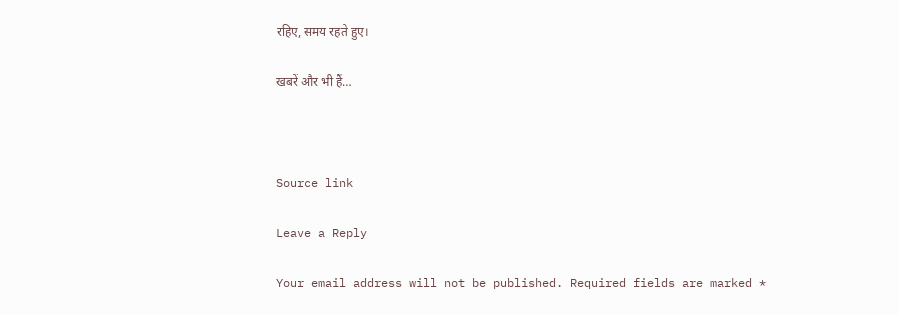रहिए, समय रहते हुए।

खबरें और भी हैं…



Source link

Leave a Reply

Your email address will not be published. Required fields are marked *